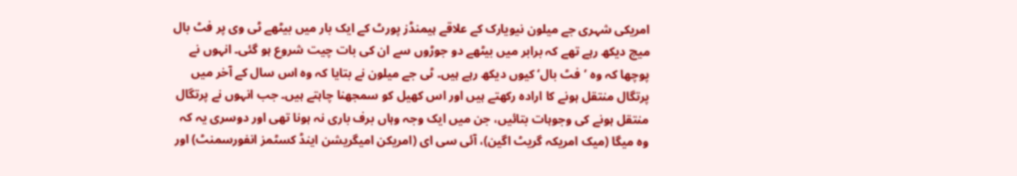امریکی شہری جے میلون نیویارک کے علاقے ہیمنڈز پورٹ کے ایک بار میں بیٹھے ٹی وی پر فٹ بال میچ دیکھ رہے تھے کہ برابر میں بیٹھے دو جوڑوں سے ان کی بات چیت شروع ہو گئی۔ انہوں نے پوچھا کہ وہ ’فٹ بال‘ کیوں دیکھ رہے ہیں۔ ٹی جے میلون نے بتایا کہ وہ اس سال کے آخر میں پرتگال منتقل ہونے کا ارادہ رکھتے ہیں اور اس کھیل کو سمجھنا چاہتے ہیں۔ جب انہوں نے پرتگال منتقل ہونے کی وجوہات بتائیں، جن میں ایک وجہ وہاں برف باری نہ ہونا تھی اور دوسری یہ کہ وہ میگا (میک امریکہ گریٹ اگین)، آئی سی ای (امریکن امیگریشن اینڈ کسٹمز انفورسمنٹ) اور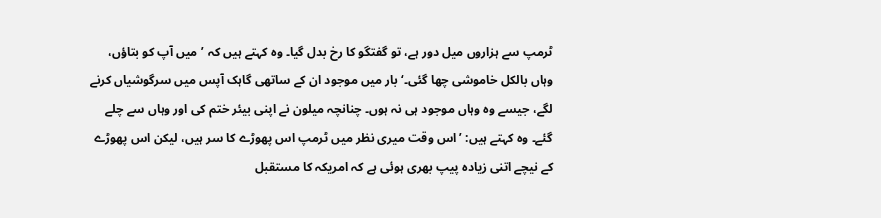ٹرمپ سے ہزاروں میل دور ہے، تو گفتگو کا رخ بدل گیا۔ وہ کہتے ہیں کہ ’میں آپ کو بتاؤں، وہاں بالکل خاموشی چھا گئی۔‘ بار میں موجود ان کے ساتھی گاہک آپس میں سرگوشیاں کرنے لگے، جیسے وہ وہاں موجود ہی نہ ہوں۔ چنانچہ میلون نے اپنی بیئر ختم کی اور وہاں سے چلے گئے۔ وہ کہتے ہیں: ’اس وقت میری نظر میں ٹرمپ اس پھوڑے کا سر ہیں، لیکن اس پھوڑے کے نیچے اتنی زیادہ پیپ بھری ہوئی ہے کہ امریکہ کا مستقبل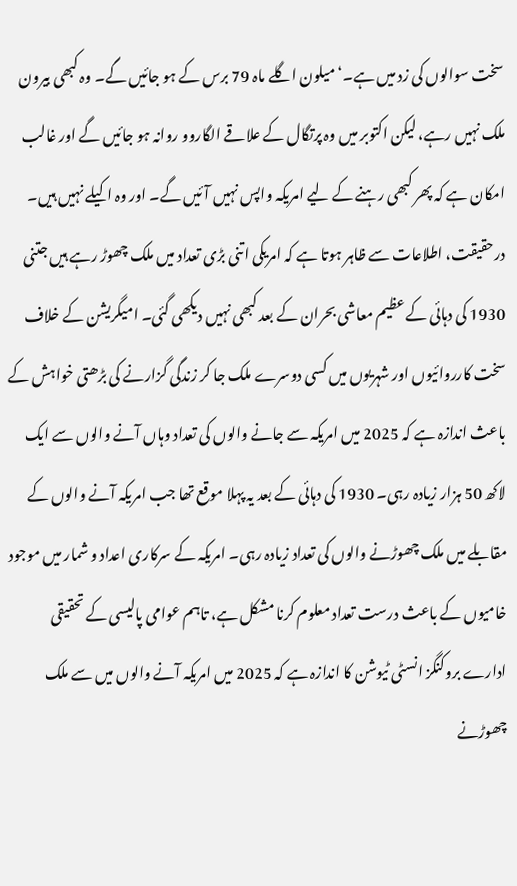سخت سوالوں کی زد میں ہے۔‘ میلون اگلے ماہ 79 برس کے ہو جائیں گے۔ وہ کبھی بیرون ملک نہیں رہے، لیکن اکتوبر میں وہ پرتگال کے علاقے الگاروو روانہ ہو جائیں گے اور غالب امکان ہے کہ پھر کبھی رہنے کے لیے امریکہ واپس نہیں آئیں گے۔ اور وہ اکیلے نہیں ہیں۔ درحقیقت، اطلاعات سے ظاہر ہوتا ہے کہ امریکی اتنی بڑی تعداد میں ملک چھوڑ رہے ہیں جتنی 1930 کی دہائی کے عظیم معاشی بحران کے بعد کبھی نہیں دیکھی گئی۔ امیگریشن کے خلاف سخت کارروائیوں اور شہریوں میں کسی دوسرے ملک جا کر زندگی گزارنے کی بڑھتی خواہش کے باعث اندازہ ہے کہ 2025 میں امریکہ سے جانے والوں کی تعداد وہاں آنے والوں سے ایک لاکھ 50 ہزار زیادہ رہی۔ 1930 کی دہائی کے بعد یہ پہلا موقع تھا جب امریکہ آنے والوں کے مقابلے میں ملک چھوڑنے والوں کی تعداد زیادہ رہی۔ امریکہ کے سرکاری اعداد و شمار میں موجود خامیوں کے باعث درست تعداد معلوم کرنا مشکل ہے، تاہم عوامی پالیسی کے تحقیقی ادارے بروکنگز انسٹی ٹیوشن کا اندازہ ہے کہ 2025 میں امریکہ آنے والوں میں سے ملک چھوڑنے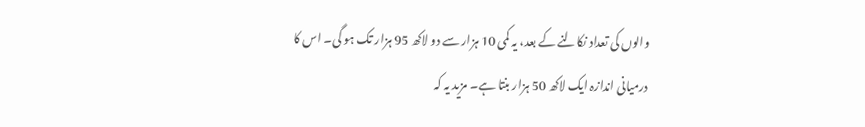والوں کی تعداد نکالنے کے بعد، یہ کمی 10 ہزار سے دو لاکھ 95 ہزار تک ہو گی۔ اس کا درمیانی اندازہ ایک لاکھ 50 ہزار بنتا ہے۔ مزید یہ کہ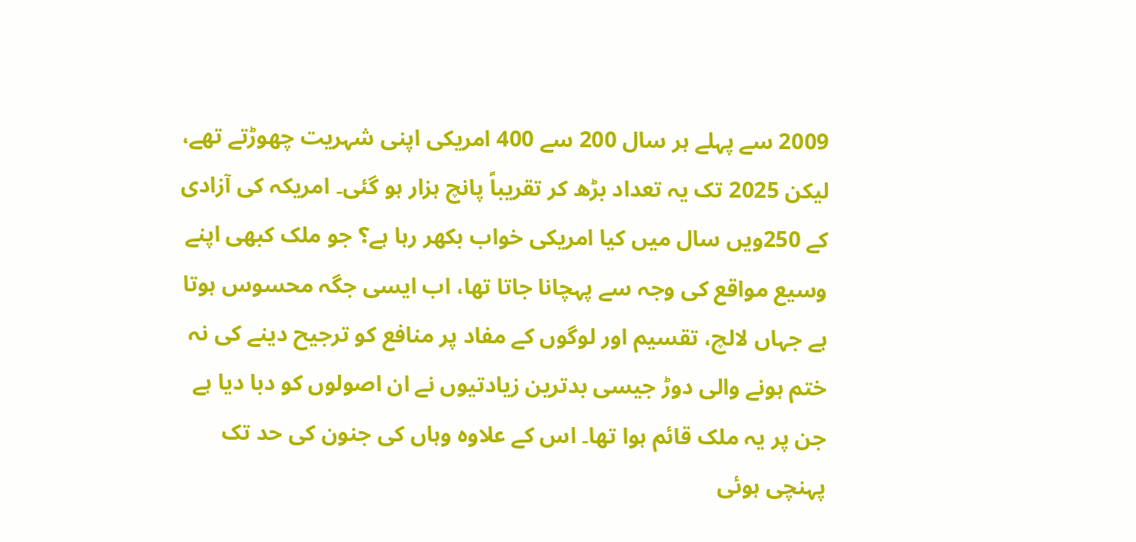2009 سے پہلے ہر سال 200 سے 400 امریکی اپنی شہریت چھوڑتے تھے، لیکن 2025 تک یہ تعداد بڑھ کر تقریباً پانچ ہزار ہو گئی۔ امریکہ کی آزادی کے 250ویں سال میں کیا امریکی خواب بکھر رہا ہے؟ جو ملک کبھی اپنے وسیع مواقع کی وجہ سے پہچانا جاتا تھا، اب ایسی جگہ محسوس ہوتا ہے جہاں لالچ، تقسیم اور لوگوں کے مفاد پر منافع کو ترجیح دینے کی نہ ختم ہونے والی دوڑ جیسی بدترین زیادتیوں نے ان اصولوں کو دبا دیا ہے جن پر یہ ملک قائم ہوا تھا۔ اس کے علاوہ وہاں کی جنون کی حد تک پہنچی ہوئی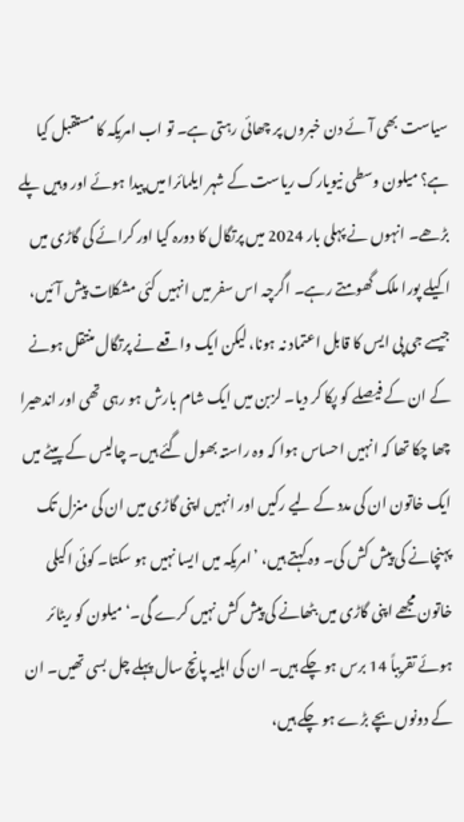سیاست بھی آئے دن خبروں پر چھائی رہتی ہے۔ تو اب امریکہ کا مستقبل کیا ہے؟ میلون وسطی نیویارک ریاست کے شہر ایلمائرا میں پیدا ہوئے اور وہیں پلے بڑھے۔ انہوں نے پہلی بار 2024 میں پرتگال کا دورہ کیا اور کرائے کی گاڑی میں اکیلے پورا ملک گھومتے رہے۔ اگرچہ اس سفر میں انہیں کئی مشکلات پیش آئیں، جیسے جی پی ایس کا قابل اعتماد نہ ہونا، لیکن ایک واقعے نے پرتگال منتقل ہونے کے ان کے فیصلے کو پکا کر دیا۔ لزبن میں ایک شام بارش ہو رہی تھی اور اندھیرا چھا چکا تھا کہ انہیں احساس ہوا کہ وہ راستہ بھول گئے ہیں۔ چالیس کے پیٹے میں ایک خاتون ان کی مدد کے لیے رکیں اور انہیں اپنی گاڑی میں ان کی منزل تک پہنچانے کی پیش کش کی۔ وہ کہتے ہیں، ’امریکہ میں ایسا نہیں ہو سکتا۔ کوئی اکیلی خاتون مجھے اپنی گاڑی میں بٹھانے کی پیش کش نہیں کرے گی۔‘ میلون کو ریٹائر ہوئے تقریباً 14 برس ہو چکے ہیں۔ ان کی اہلیہ پانچ سال پہلے چل بسی تھیں۔ ان کے دونوں بچے بڑے ہو چکے ہیں،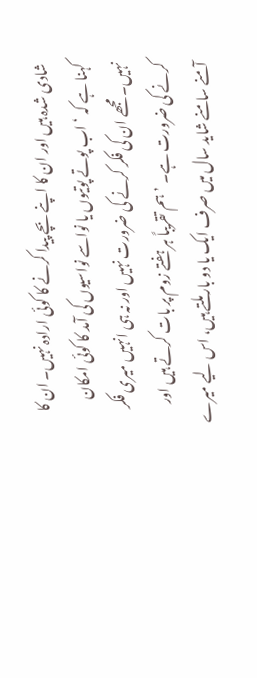شادی شدہ ہیں اور ان کا اپنے بچے پیدا کرنے کا کوئی ارادہ نہیں۔ ان کا کہنا ہے کہ ‘اب پوتے پوتیوں یا نواسے نواسیوں کی آمد کا کوئی امکان نہیں۔ مجھے ان کی فکر کرنے کی ضرورت نہیں اور نہ ہی انہیں میری فکر کرنے کی ضرورت ہے۔ ’ہم تقریباً ہر ہفتے زوم پر بات کرتے ہیں اور آمنے سامنے شاید سال میں صرف ایک یا دو بار ملتے ہیں، اس لیے میرے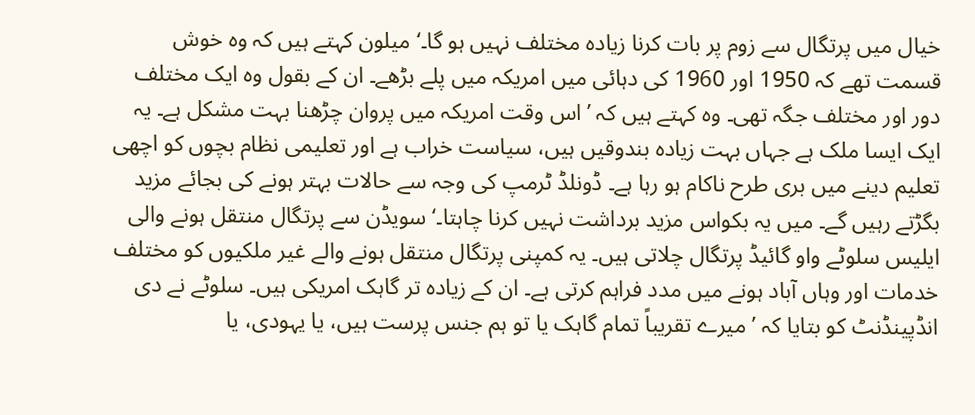خیال میں پرتگال سے زوم پر بات کرنا زیادہ مختلف نہیں ہو گا۔‘ میلون کہتے ہیں کہ وہ خوش قسمت تھے کہ 1950 اور 1960 کی دہائی میں امریکہ میں پلے بڑھے۔ ان کے بقول وہ ایک مختلف دور اور مختلف جگہ تھی۔ وہ کہتے ہیں کہ ’اس وقت امریکہ میں پروان چڑھنا بہت مشکل ہے۔ یہ ایک ایسا ملک ہے جہاں بہت زیادہ بندوقیں ہیں، سیاست خراب ہے اور تعلیمی نظام بچوں کو اچھی تعلیم دینے میں بری طرح ناکام ہو رہا ہے۔ ڈونلڈ ٹرمپ کی وجہ سے حالات بہتر ہونے کی بجائے مزید بگڑتے رہیں گے۔ میں یہ بکواس مزید برداشت نہیں کرنا چاہتا۔‘ سویڈن سے پرتگال منتقل ہونے والی ایلیس سلوٹے واو گائیڈ پرتگال چلاتی ہیں۔ یہ کمپنی پرتگال منتقل ہونے والے غیر ملکیوں کو مختلف خدمات اور وہاں آباد ہونے میں مدد فراہم کرتی ہے۔ ان کے زیادہ تر گاہک امریکی ہیں۔ سلوٹے نے دی انڈپینڈنٹ کو بتایا کہ ’میرے تقریباً تمام گاہک یا تو ہم جنس پرست ہیں، یا یہودی، یا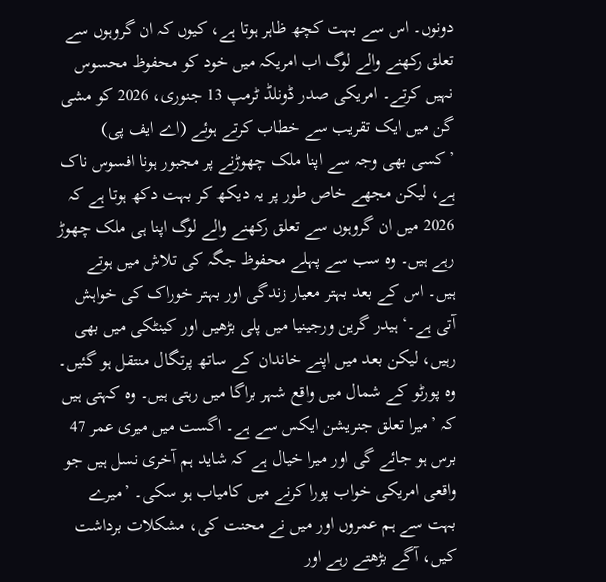دونوں۔ اس سے بہت کچھ ظاہر ہوتا ہے، کیوں کہ ان گروہوں سے تعلق رکھنے والے لوگ اب امریکہ میں خود کو محفوظ محسوس نہیں کرتے۔ امریکی صدر ڈونلڈ ٹرمپ 13 جنوری، 2026 کو مشی گن میں ایک تقریب سے خطاب کرتے ہوئے (اے ایف پی) ’کسی بھی وجہ سے اپنا ملک چھوڑنے پر مجبور ہونا افسوس ناک ہے، لیکن مجھے خاص طور پر یہ دیکھ کر بہت دکھ ہوتا ہے کہ 2026 میں ان گروہوں سے تعلق رکھنے والے لوگ اپنا ہی ملک چھوڑ رہے ہیں۔ وہ سب سے پہلے محفوظ جگہ کی تلاش میں ہوتے ہیں۔ اس کے بعد بہتر معیار زندگی اور بہتر خوراک کی خواہش آتی ہے۔‘ ہیدر گرین ورجینیا میں پلی بڑھیں اور کینٹکی میں بھی رہیں، لیکن بعد میں اپنے خاندان کے ساتھ پرتگال منتقل ہو گئیں۔ وہ پورٹو کے شمال میں واقع شہر براگا میں رہتی ہیں۔ وہ کہتی ہیں کہ ’میرا تعلق جنریشن ایکس سے ہے۔ اگست میں میری عمر 47 برس ہو جائے گی اور میرا خیال ہے کہ شاید ہم آخری نسل ہیں جو واقعی امریکی خواب پورا کرنے میں کامیاب ہو سکی۔ ’میرے بہت سے ہم عمروں اور میں نے محنت کی، مشکلات برداشت کیں، آگے بڑھتے رہے اور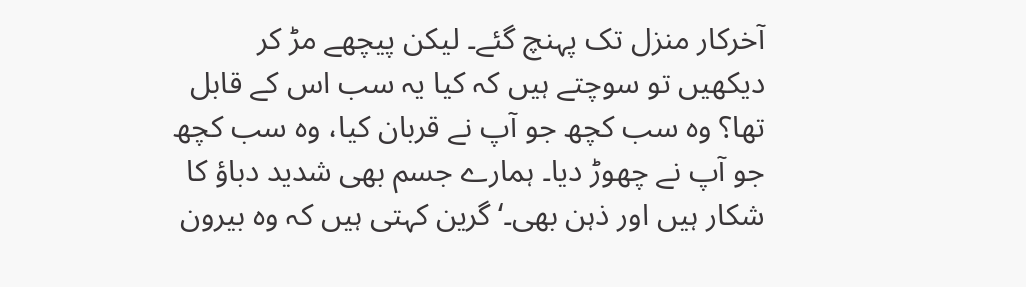آخرکار منزل تک پہنچ گئے۔ لیکن پیچھے مڑ کر دیکھیں تو سوچتے ہیں کہ کیا یہ سب اس کے قابل تھا؟ وہ سب کچھ جو آپ نے قربان کیا، وہ سب کچھ جو آپ نے چھوڑ دیا۔ ہمارے جسم بھی شدید دباؤ کا شکار ہیں اور ذہن بھی۔‘ گرین کہتی ہیں کہ وہ بیرون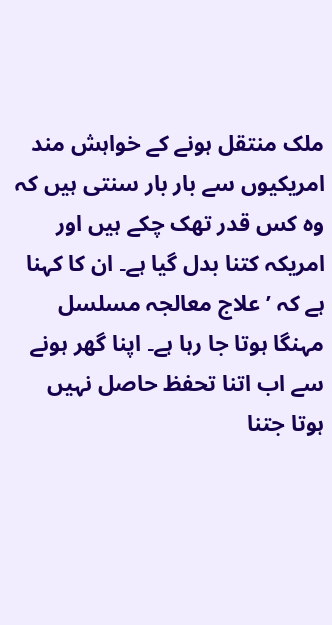ملک منتقل ہونے کے خواہش مند امریکیوں سے بار بار سنتی ہیں کہ وہ کس قدر تھک چکے ہیں اور امریکہ کتنا بدل گیا ہے۔ ان کا کہنا ہے کہ ’علاج معالجہ مسلسل مہنگا ہوتا جا رہا ہے۔ اپنا گھر ہونے سے اب اتنا تحفظ حاصل نہیں ہوتا جتنا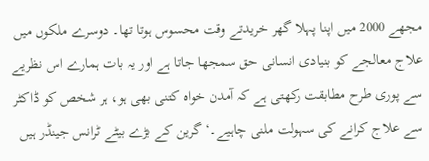مجھے 2000 میں اپنا پہلا گھر خریدتے وقت محسوس ہوتا تھا۔ دوسرے ملکوں میں علاج معالجے کو بنیادی انسانی حق سمجھا جاتا ہے اور یہ بات ہمارے اس نظریے سے پوری طرح مطابقت رکھتی ہے کہ آمدن خواہ کتنی بھی ہو، ہر شخص کو ڈاکٹر سے علاج کرانے کی سہولت ملنی چاہیے۔‘ گرین کے بڑے بیٹے ٹرانس جینڈر ہیں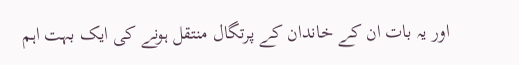اور یہ بات ان کے خاندان کے پرتگال منتقل ہونے کی ایک بہت اہم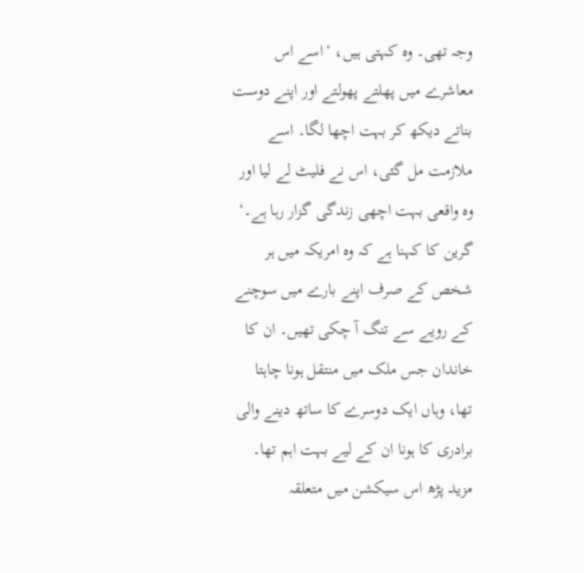وجہ تھی۔ وہ کہتی ہیں، ‘اسے اس معاشرے میں پھلتے پھولتے اور اپنے دوست بناتے دیکھ کر بہت اچھا لگا۔ اسے ملازمت مل گئی، اس نے فلیٹ لے لیا اور وہ واقعی بہت اچھی زندگی گزار رہا ہے۔‘ گرین کا کہنا ہے کہ وہ امریکہ میں ہر شخص کے صرف اپنے بارے میں سوچنے کے رویے سے تنگ آ چکی تھیں۔ ان کا خاندان جس ملک میں منتقل ہونا چاہتا تھا، وہاں ایک دوسرے کا ساتھ دینے والی برادری کا ہونا ان کے لیے بہت اہم تھا۔ مزید پڑھ اس سیکشن میں متعلقہ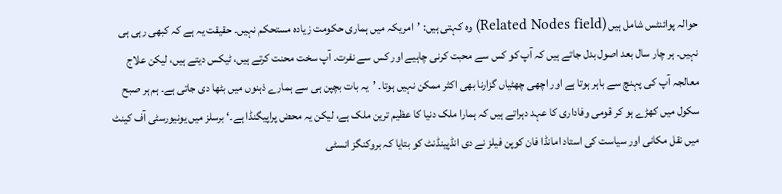حوالہ پوائنٹس شامل ہیں (Related Nodes field) وہ کہتی ہیں: ’امریکہ میں ہماری حکومت زیادہ مستحکم نہیں۔ حقیقت یہ ہے کہ کبھی رہی ہی نہیں۔ ہر چار سال بعد اصول بدل جاتے ہیں کہ آپ کو کس سے محبت کرنی چاہیے اور کس سے نفرت۔ آپ سخت محنت کرتے ہیں، ٹیکس دیتے ہیں، لیکن علاج معالجہ آپ کی پہنچ سے باہر ہوتا ہے اور اچھی چھٹیاں گزارنا بھی اکثر ممکن نہیں ہوتا۔ ’یہ بات بچپن ہی سے ہمارے ذہنوں میں بٹھا دی جاتی ہے۔ ہم ہر صبح سکول میں کھڑے ہو کر قومی وفاداری کا عہد دہراتے ہیں کہ ہمارا ملک دنیا کا عظیم ترین ملک ہے، لیکن یہ محض پراپیگنڈا ہے۔‘ برسلز میں یونیورسٹی آف کینٹ میں نقل مکانی اور سیاست کی استاد امانڈا فان کوپن فیلز نے دی انڈپینڈنٹ کو بتایا کہ بروکنگز انسٹی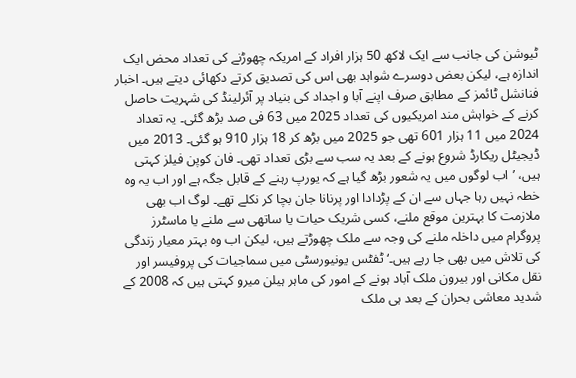ٹیوشن کی جانب سے ایک لاکھ 50 ہزار افراد کے امریکہ چھوڑنے کی تعداد محض ایک اندازہ ہے، لیکن بعض دوسرے شواہد بھی اس کی تصدیق کرتے دکھائی دیتے ہیں۔ اخبار فنانشل ٹائمز کے مطابق صرف اپنے آبا و اجداد کی بنیاد پر آئرلینڈ کی شہریت حاصل کرنے کے خواہش مند امریکیوں کی تعداد 2025 میں 63 فی صد بڑھ گئی۔ یہ تعداد 2024 میں 11 ہزار 601 تھی جو 2025 میں بڑھ کر 18 ہزار 910 ہو گئی۔ 2013 میں ڈیجیٹل ریکارڈ شروع ہونے کے بعد یہ سب سے بڑی تعداد تھی۔ فان کوپن فیلز کہتی ہیں، ’اب لوگوں میں یہ شعور بڑھ گیا ہے کہ یورپ رہنے کے قابل جگہ ہے اور اب یہ وہ خطہ نہیں رہا جہاں سے ان کے پڑدادا اور پرنانا جان بچا کر نکلے تھے۔ لوگ اب بھی ملازمت کا بہترین موقع ملنے، کسی شریک حیات یا ساتھی سے ملنے یا ماسٹرز پروگرام میں داخلہ ملنے کی وجہ سے ملک چھوڑتے ہیں، لیکن اب وہ بہتر معیار زندگی کی تلاش میں بھی جا رہے ہیں۔‘ ٹفٹس یونیورسٹی میں سماجیات کی پروفیسر اور نقل مکانی اور بیرون ملک آباد ہونے کے امور کی ماہر ہیلن میرو کہتی ہیں کہ 2008 کے شدید معاشی بحران کے بعد ہی ملک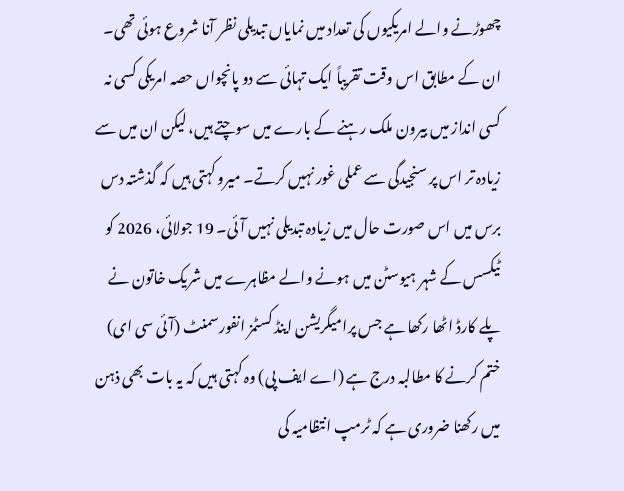چھوڑنے والے امریکیوں کی تعداد میں نمایاں تبدیلی نظر آنا شروع ہوئی تھی۔ ان کے مطابق اس وقت تقریباً ایک تہائی سے دو پانچواں حصہ امریکی کسی نہ کسی انداز میں بیرون ملک رہنے کے بارے میں سوچتے ہیں، لیکن ان میں سے زیادہ تر اس پر سنجیدگی سے عملی غور نہیں کرتے۔ میرو کہتی ہیں کہ گذشتہ دس برس میں اس صورت حال میں زیادہ تبدیلی نہیں آئی۔ 19 جولائی، 2026 کو ٹیکسس کے شہر ہیوسٹن میں ہونے والے مظاہرے میں شریک خاتون نے پلے کارڈ اٹھا رکھا ہے جس پرامیگریشن اینڈ کسٹمز انفورسمنٹ (آئی سی ای) ختم کرنے کا مطالبہ درج ہے (اے ایف پی) وہ کہتی ہیں کہ یہ بات بھی ذہن میں رکھنا ضروری ہے کہ ٹرمپ انتظامیہ کی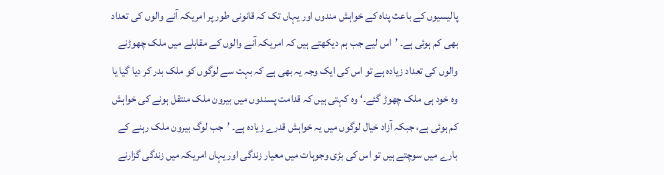پالیسیوں کے باعث پناہ کے خواہش مندوں اور یہاں تک کہ قانونی طور پر امریکہ آنے والوں کی تعداد بھی کم ہوئی ہے۔ ’اس لیے جب ہم دیکھتے ہیں کہ امریکہ آنے والوں کے مقابلے میں ملک چھوڑنے والوں کی تعداد زیادہ ہے تو اس کی ایک وجہ یہ بھی ہے کہ بہت سے لوگوں کو ملک بدر کر دیا گیا یا وہ خود ہی ملک چھوڑ گئے۔‘ وہ کہتی ہیں کہ قدامت پسندوں میں بیرون ملک منتقل ہونے کی خواہش کم ہوئی ہے، جبکہ آزاد خیال لوگوں میں یہ خواہش قدرے زیادہ ہے۔ ’جب لوگ بیرون ملک رہنے کے بارے میں سوچتے ہیں تو اس کی بڑی وجوہات میں معیار زندگی اور یہاں امریکہ میں زندگی گزارنے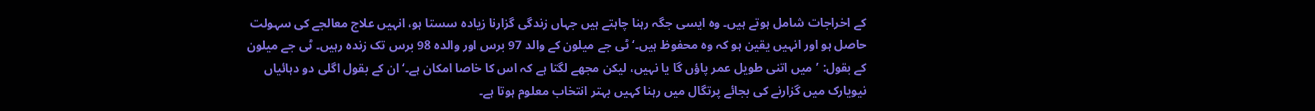کے اخراجات شامل ہوتے ہیں۔ وہ ایسی جگہ رہنا چاہتے ہیں جہاں زندگی گزارنا زیادہ سستا ہو، انہیں علاج معالجے کی سہولت حاصل ہو اور انہیں یقین ہو کہ وہ محفوظ ہیں۔‘ ٹی جے میلون کے والد 97 برس اور والدہ 98 برس تک زندہ رہیں۔ ٹی جے میلون کے بقول: ’میں اتنی طویل عمر پاؤں گا یا نہیں، لیکن مجھے لگتا ہے کہ اس کا خاصا امکان ہے۔‘ ان کے بقول اگلی دو دہائیاں نیویارک میں گزارنے کی بجائے پرتگال میں رہنا کہیں بہتر انتخاب معلوم ہوتا ہے۔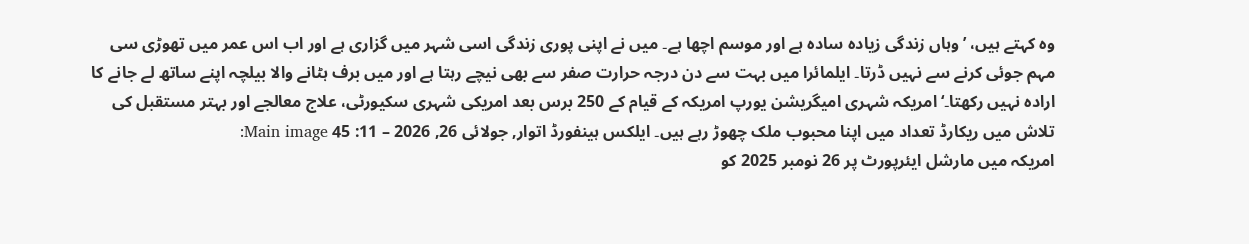وہ کہتے ہیں، ’وہاں زندگی زیادہ سادہ ہے اور موسم اچھا ہے۔ میں نے اپنی پوری زندگی اسی شہر میں گزاری ہے اور اب اس عمر میں تھوڑی سی مہم جوئی کرنے سے نہیں ڈرتا۔ ایلمائرا میں بہت سے دن درجہ حرارت صفر سے بھی نیچے رہتا ہے اور میں برف ہٹانے والا بیلچہ اپنے ساتھ لے جانے کا ارادہ نہیں رکھتا۔‘ امریکہ شہری امیگریشن یورپ امریکہ کے قیام کے 250 برس بعد امریکی شہری سکیورٹی، علاج معالجے اور بہتر مستقبل کی تلاش میں ریکارڈ تعداد میں اپنا محبوب ملک چھوڑ رہے ہیں۔ ایلکس ہینفورڈ اتوار, جولائی 26, 2026 – 11: 45 Main image:
امریکہ میں مارشل ایئرپورٹ پر 26 نومبر 2025 کو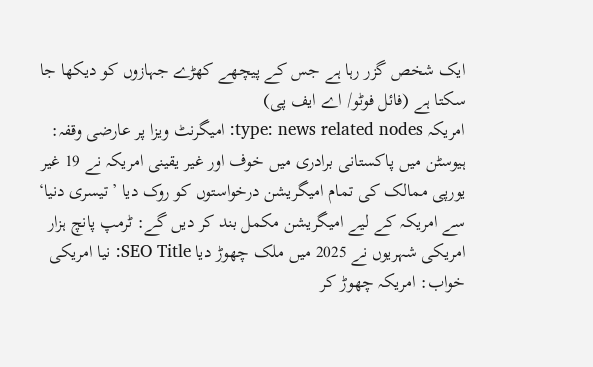ایک شخص گزر رہا ہے جس کے پیچھے کھڑے جہازوں کو دیکھا جا سکتا ہے (فائل فوٹو/ اے ایف پی)
امریکہ type: news related nodes: امیگرنٹ ویزا پر عارضی وقفہ: ہیوسٹن میں پاکستانی برادری میں خوف اور غیر یقینی امریکہ نے 19 غیر یورپی ممالک کی تمام امیگریشن درخواستوں کو روک دیا ’تیسری دنیا‘ سے امریکہ کے لیے امیگریشن مکمل بند کر دیں گے: ٹرمپ پانچ ہزار امریکی شہریوں نے 2025 میں ملک چھوڑ دیا SEO Title: نیا امریکی خواب: امریکہ چھوڑ کر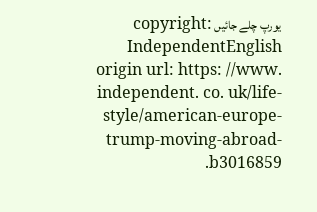یورپ چلے جائیں copyright: IndependentEnglish origin url: https: //www. independent. co. uk/life-style/american-europe-trump-moving-abroad-b3016859.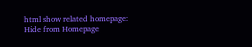html show related homepage: Hide from Homepage